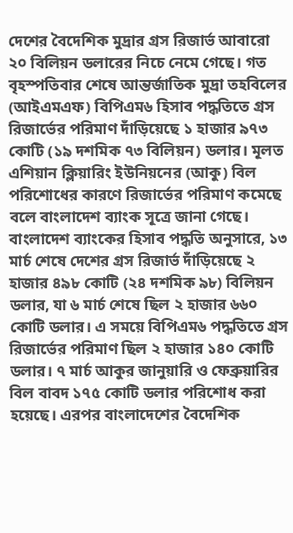দেশের বৈদেশিক মুদ্রার গ্রস রিজার্ভ আবারো ২০ বিলিয়ন ডলারের নিচে নেমে গেছে। গত বৃহস্পতিবার শেষে আন্তর্জাতিক মুদ্রা তহবিলের (আইএমএফ) বিপিএম৬ হিসাব পদ্ধতিতে গ্রস রিজার্ভের পরিমাণ দাঁড়িয়েছে ১ হাজার ৯৭৩ কোটি (১৯ দশমিক ৭৩ বিলিয়ন) ডলার। মূলত এশিয়ান ক্লিয়ারিং ইউনিয়নের (আকু) বিল পরিশোধের কারণে রিজার্ভের পরিমাণ কমেছে বলে বাংলাদেশ ব্যাংক সূত্রে জানা গেছে।
বাংলাদেশ ব্যাংকের হিসাব পদ্ধতি অনুসারে, ১৩ মার্চ শেষে দেশের গ্রস রিজার্ভ দাঁড়িয়েছে ২ হাজার ৪৯৮ কোটি (২৪ দশমিক ৯৮) বিলিয়ন ডলার, যা ৬ মার্চ শেষে ছিল ২ হাজার ৬৬০ কোটি ডলার। এ সময়ে বিপিএম৬ পদ্ধতিতে গ্রস রিজার্ভের পরিমাণ ছিল ২ হাজার ১৪০ কোটি ডলার। ৭ মার্চ আকুর জানুয়ারি ও ফেব্রুয়ারির বিল বাবদ ১৭৫ কোটি ডলার পরিশোধ করা হয়েছে। এরপর বাংলাদেশের বৈদেশিক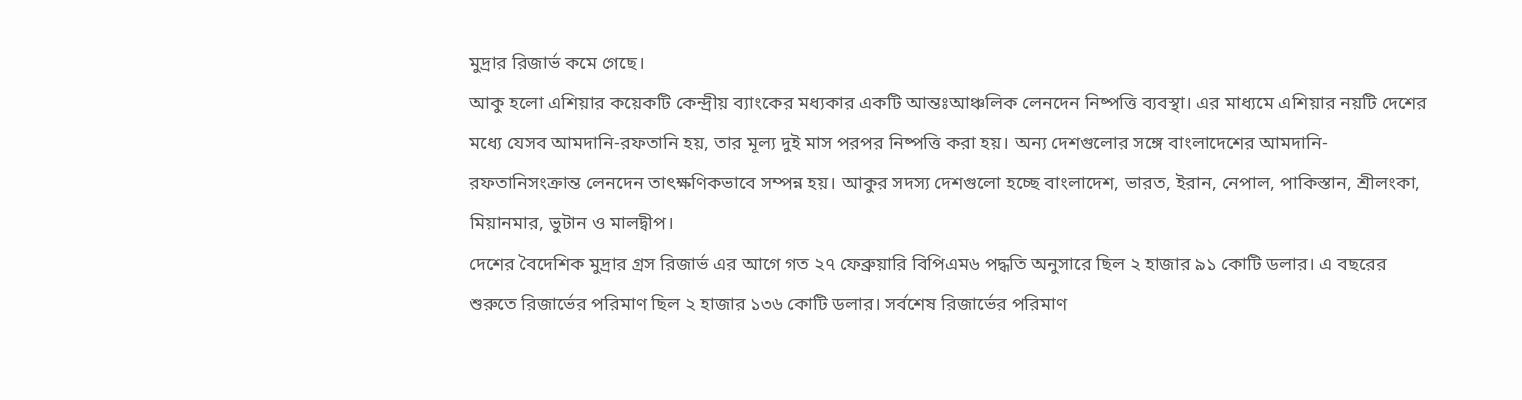মুদ্রার রিজার্ভ কমে গেছে।
আকু হলো এশিয়ার কয়েকটি কেন্দ্রীয় ব্যাংকের মধ্যকার একটি আন্তঃআঞ্চলিক লেনদেন নিষ্পত্তি ব্যবস্থা। এর মাধ্যমে এশিয়ার নয়টি দেশের মধ্যে যেসব আমদানি-রফতানি হয়, তার মূল্য দুই মাস পরপর নিষ্পত্তি করা হয়। অন্য দেশগুলোর সঙ্গে বাংলাদেশের আমদানি-রফতানিসংক্রান্ত লেনদেন তাৎক্ষণিকভাবে সম্পন্ন হয়। আকুর সদস্য দেশগুলো হচ্ছে বাংলাদেশ, ভারত, ইরান, নেপাল, পাকিস্তান, শ্রীলংকা, মিয়ানমার, ভুটান ও মালদ্বীপ।
দেশের বৈদেশিক মুদ্রার গ্রস রিজার্ভ এর আগে গত ২৭ ফেব্রুয়ারি বিপিএম৬ পদ্ধতি অনুসারে ছিল ২ হাজার ৯১ কোটি ডলার। এ বছরের শুরুতে রিজার্ভের পরিমাণ ছিল ২ হাজার ১৩৬ কোটি ডলার। সর্বশেষ রিজার্ভের পরিমাণ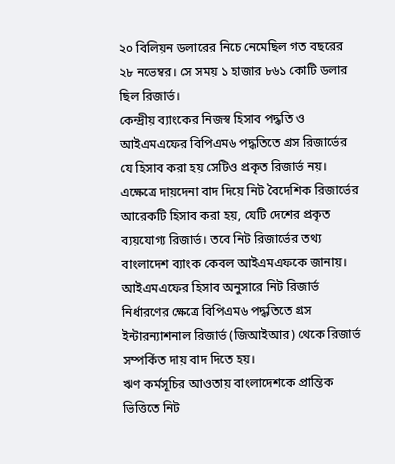২০ বিলিয়ন ডলারের নিচে নেমেছিল গত বছরের ২৮ নভেম্বর। সে সময় ১ হাজার ৮৬১ কোটি ডলার ছিল রিজার্ভ।
কেন্দ্রীয় ব্যাংকের নিজস্ব হিসাব পদ্ধতি ও আইএমএফের বিপিএম৬ পদ্ধতিতে গ্রস রিজার্ভের যে হিসাব করা হয় সেটিও প্রকৃত রিজার্ভ নয়। এক্ষেত্রে দায়দেনা বাদ দিয়ে নিট বৈদেশিক রিজার্ভের আরেকটি হিসাব করা হয়, যেটি দেশের প্রকৃত ব্যয়যোগ্য রিজার্ভ। তবে নিট রিজার্ভের তথ্য বাংলাদেশ ব্যাংক কেবল আইএমএফকে জানায়। আইএমএফের হিসাব অনুসারে নিট রিজার্ভ নির্ধারণের ক্ষেত্রে বিপিএম৬ পদ্ধতিতে গ্রস ইন্টারন্যাশনাল রিজার্ভ (জিআইআর) থেকে রিজার্ভ সম্পর্কিত দায় বাদ দিতে হয়।
ঋণ কর্মসূচির আওতায় বাংলাদেশকে প্রান্তিক ভিত্তিতে নিট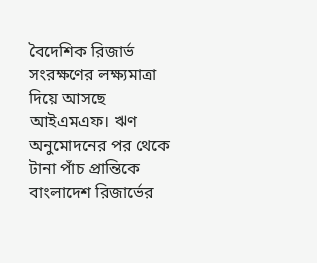বৈদেশিক রিজার্ভ সংরক্ষণের লক্ষ্যমাত্রা দিয়ে আসছে আইএমএফ। ঋণ অনুমোদনের পর থেকে টানা পাঁচ প্রান্তিকে বাংলাদেশ রিজার্ভের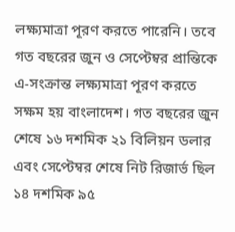লক্ষ্যমাত্রা পূরণ করতে পারেনি। তবে গত বছরের জুন ও সেপ্টেম্বর প্রান্তিকে এ-সংক্রান্ত লক্ষ্যমাত্রা পূরণ করতে সক্ষম হয় বাংলাদেশ। গত বছরের জুন শেষে ১৬ দশমিক ২১ বিলিয়ন ডলার এবং সেপ্টেম্বর শেষে নিট রিজার্ভ ছিল ১৪ দশমিক ৯৫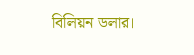বিলিয়ন ডলার।